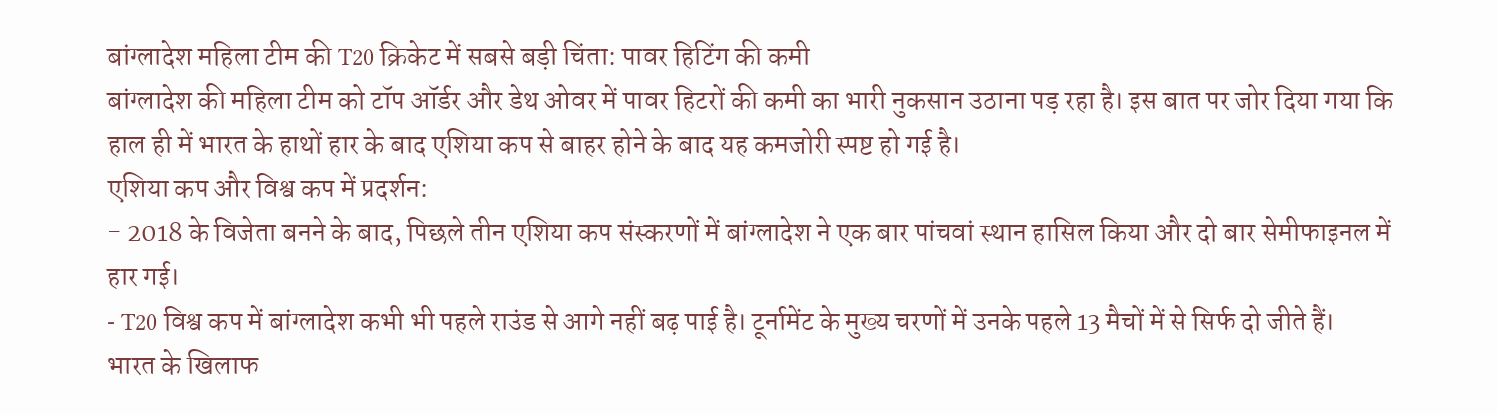बांग्लादेश महिला टीम की T20 क्रिकेट में सबसे बड़ी चिंता: पावर हिटिंग की कमी
बांग्लादेश की महिला टीम को टॉप ऑर्डर और डेथ ओवर में पावर हिटरों की कमी का भारी नुकसान उठाना पड़ रहा है। इस बात पर जोर दिया गया कि हाल ही में भारत के हाथों हार के बाद एशिया कप से बाहर होने के बाद यह कमजोरी स्पष्ट हो गई है।
एशिया कप और विश्व कप में प्रदर्शन:
- 2018 के विजेता बनने के बाद, पिछले तीन एशिया कप संस्करणों में बांग्लादेश ने एक बार पांचवां स्थान हासिल किया और दो बार सेमीफाइनल में हार गई।
- T20 विश्व कप में बांग्लादेश कभी भी पहले राउंड से आगे नहीं बढ़ पाई है। टूर्नामेंट के मुख्य चरणों में उनके पहले 13 मैचों में से सिर्फ दो जीते हैं।
भारत के खिलाफ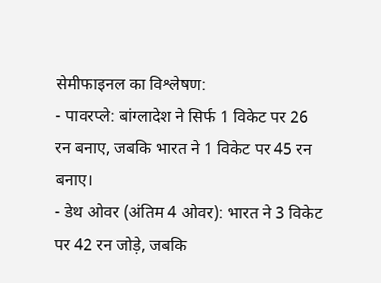सेमीफाइनल का विश्लेषण:
- पावरप्ले: बांग्लादेश ने सिर्फ 1 विकेट पर 26 रन बनाए, जबकि भारत ने 1 विकेट पर 45 रन बनाए।
- डेथ ओवर (अंतिम 4 ओवर): भारत ने 3 विकेट पर 42 रन जोड़े, जबकि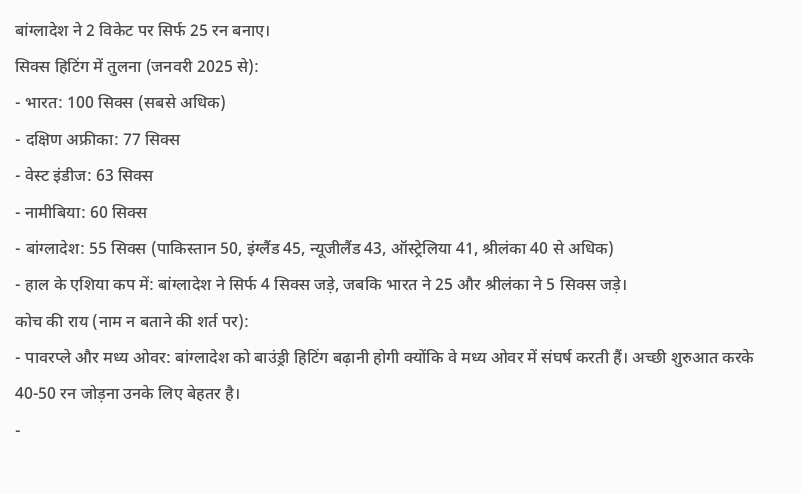बांग्लादेश ने 2 विकेट पर सिर्फ 25 रन बनाए।
सिक्स हिटिंग में तुलना (जनवरी 2025 से):
- भारत: 100 सिक्स (सबसे अधिक)
- दक्षिण अफ्रीका: 77 सिक्स
- वेस्ट इंडीज: 63 सिक्स
- नामीबिया: 60 सिक्स
- बांग्लादेश: 55 सिक्स (पाकिस्तान 50, इंग्लैंड 45, न्यूजीलैंड 43, ऑस्ट्रेलिया 41, श्रीलंका 40 से अधिक)
- हाल के एशिया कप में: बांग्लादेश ने सिर्फ 4 सिक्स जड़े, जबकि भारत ने 25 और श्रीलंका ने 5 सिक्स जड़े।
कोच की राय (नाम न बताने की शर्त पर):
- पावरप्ले और मध्य ओवर: बांग्लादेश को बाउंड्री हिटिंग बढ़ानी होगी क्योंकि वे मध्य ओवर में संघर्ष करती हैं। अच्छी शुरुआत करके 40-50 रन जोड़ना उनके लिए बेहतर है।
-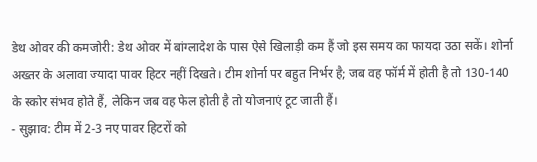डेथ ओवर की कमजोरी: डेथ ओवर में बांग्लादेश के पास ऐसे खिलाड़ी कम हैं जो इस समय का फायदा उठा सकें। शोर्ना अख्तर के अलावा ज्यादा पावर हिटर नहीं दिखते। टीम शोर्ना पर बहुत निर्भर है; जब वह फॉर्म में होती है तो 130-140 के स्कोर संभव होते हैं, लेकिन जब वह फेल होती है तो योजनाएं टूट जाती हैं।
- सुझाव: टीम में 2-3 नए पावर हिटरों को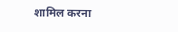शामिल करना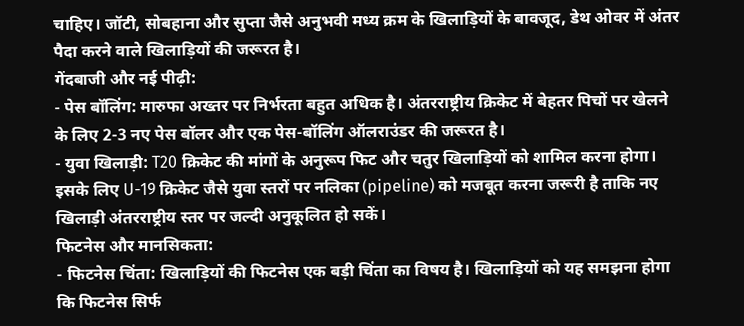चाहिए। जॉटी, सोबहाना और सुप्ता जैसे अनुभवी मध्य क्रम के खिलाड़ियों के बावजूद, डेथ ओवर में अंतर पैदा करने वाले खिलाड़ियों की जरूरत है।
गेंदबाजी और नई पीढ़ी:
- पेस बॉलिंग: मारुफा अख्तर पर निर्भरता बहुत अधिक है। अंतरराष्ट्रीय क्रिकेट में बेहतर पिचों पर खेलने के लिए 2-3 नए पेस बॉलर और एक पेस-बॉलिंग ऑलराउंडर की जरूरत है।
- युवा खिलाड़ी: T20 क्रिकेट की मांगों के अनुरूप फिट और चतुर खिलाड़ियों को शामिल करना होगा। इसके लिए U-19 क्रिकेट जैसे युवा स्तरों पर नलिका (pipeline) को मजबूत करना जरूरी है ताकि नए खिलाड़ी अंतरराष्ट्रीय स्तर पर जल्दी अनुकूलित हो सकें।
फिटनेस और मानसिकता:
- फिटनेस चिंता: खिलाड़ियों की फिटनेस एक बड़ी चिंता का विषय है। खिलाड़ियों को यह समझना होगा कि फिटनेस सिर्फ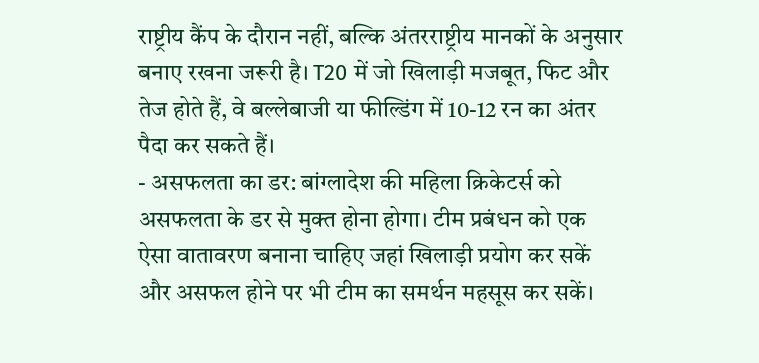राष्ट्रीय कैंप के दौरान नहीं, बल्कि अंतरराष्ट्रीय मानकों के अनुसार बनाए रखना जरूरी है। T20 में जो खिलाड़ी मजबूत, फिट और तेज होते हैं, वे बल्लेबाजी या फील्डिंग में 10-12 रन का अंतर पैदा कर सकते हैं।
- असफलता का डर: बांग्लादेश की महिला क्रिकेटर्स को असफलता के डर से मुक्त होना होगा। टीम प्रबंधन को एक ऐसा वातावरण बनाना चाहिए जहां खिलाड़ी प्रयोग कर सकें और असफल होने पर भी टीम का समर्थन महसूस कर सकें।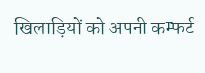खिलाड़ियों को अपनी कम्फर्ट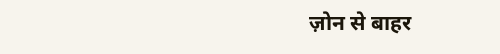ज़ोन से बाहर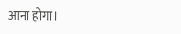आना होगा।